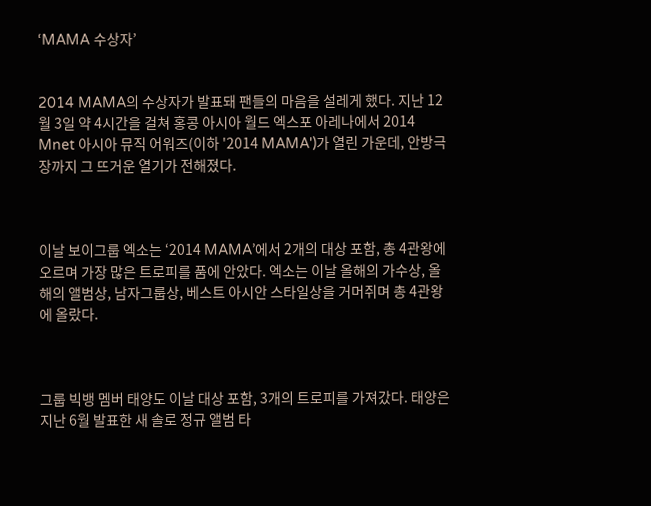‘MAMA 수상자’


2014 MAMA의 수상자가 발표돼 팬들의 마음을 설레게 했다. 지난 12월 3일 약 4시간을 걸쳐 홍콩 아시아 월드 엑스포 아레나에서 2014 Mnet 아시아 뮤직 어워즈(이하 '2014 MAMA')가 열린 가운데, 안방극장까지 그 뜨거운 열기가 전해졌다.



이날 보이그룹 엑소는 ‘2014 MAMA’에서 2개의 대상 포함, 총 4관왕에 오르며 가장 많은 트로피를 품에 안았다. 엑소는 이날 올해의 가수상, 올해의 앨범상, 남자그룹상, 베스트 아시안 스타일상을 거머쥐며 총 4관왕에 올랐다.



그룹 빅뱅 멤버 태양도 이날 대상 포함, 3개의 트로피를 가져갔다. 태양은 지난 6월 발표한 새 솔로 정규 앨범 타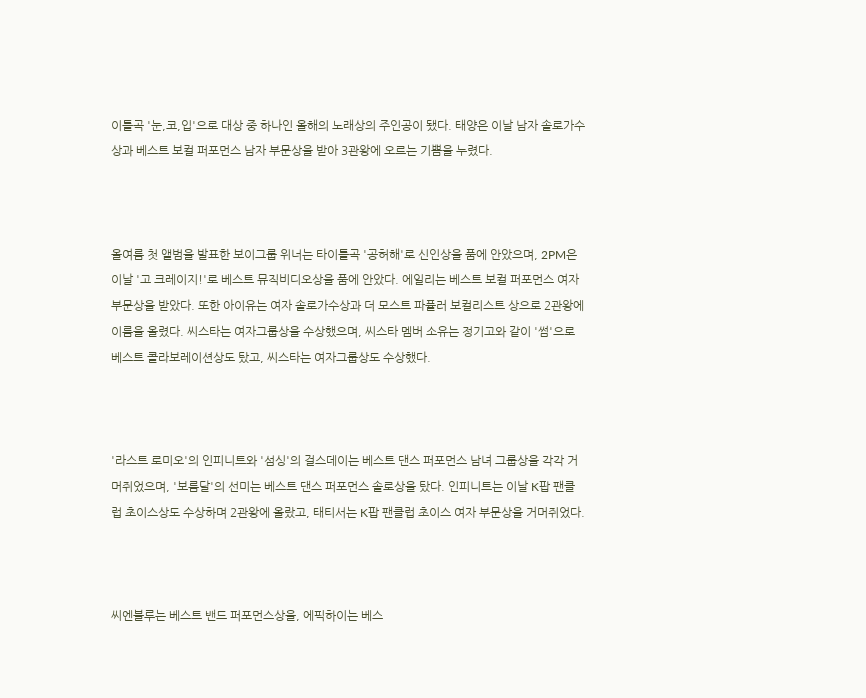이틀곡 '눈,코,입'으로 대상 중 하나인 올해의 노래상의 주인공이 됐다. 태양은 이날 남자 솔로가수상과 베스트 보컬 퍼포먼스 남자 부문상을 받아 3관왕에 오르는 기쁨을 누렸다.



올여름 첫 앨범을 발표한 보이그룹 위너는 타이틀곡 '공허해'로 신인상을 품에 안았으며, 2PM은 이날 '고 크레이지!'로 베스트 뮤직비디오상을 품에 안았다. 에일리는 베스트 보컬 퍼포먼스 여자 부문상을 받았다. 또한 아이유는 여자 솔로가수상과 더 모스트 파퓰러 보컬리스트 상으로 2관왕에 이름을 올렸다. 씨스타는 여자그룹상을 수상했으며, 씨스타 멤버 소유는 정기고와 같이 '썸'으로 베스트 콜라보레이션상도 탔고, 씨스타는 여자그룹상도 수상했다.



'라스트 로미오'의 인피니트와 '섬싱'의 걸스데이는 베스트 댄스 퍼포먼스 남녀 그룹상을 각각 거머쥐었으며, '보름달'의 선미는 베스트 댄스 퍼포먼스 솔로상을 탔다. 인피니트는 이날 K팝 팬클럽 초이스상도 수상하며 2관왕에 올랐고, 태티서는 K팝 팬클럽 초이스 여자 부문상을 거머쥐었다.



씨엔블루는 베스트 밴드 퍼포먼스상을, 에픽하이는 베스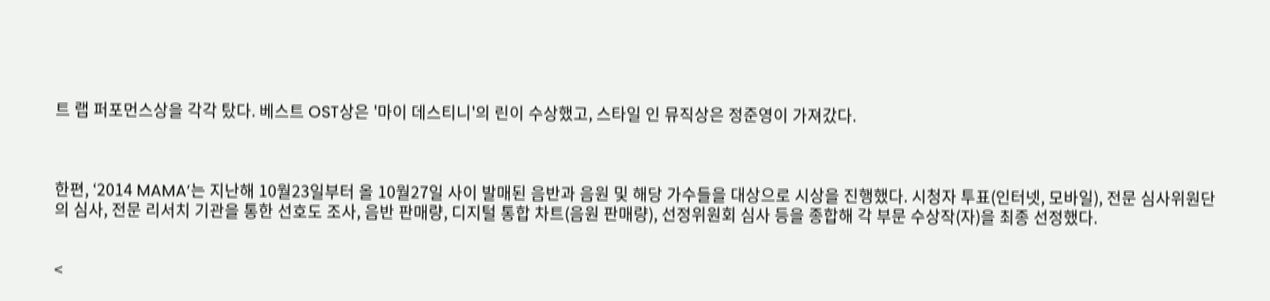트 랩 퍼포먼스상을 각각 탔다. 베스트 OST상은 '마이 데스티니'의 린이 수상했고, 스타일 인 뮤직상은 정준영이 가져갔다.



한편, ‘2014 MAMA’는 지난해 10월23일부터 올 10월27일 사이 발매된 음반과 음원 및 해당 가수들을 대상으로 시상을 진행했다. 시청자 투표(인터넷, 모바일), 전문 심사위원단의 심사, 전문 리서치 기관을 통한 선호도 조사, 음반 판매량, 디지털 통합 차트(음원 판매량), 선정위원회 심사 등을 종합해 각 부문 수상작(자)을 최종 선정했다.


<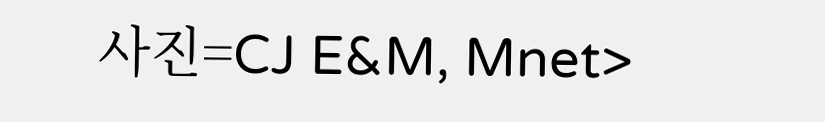사진=CJ E&M, Mnet>